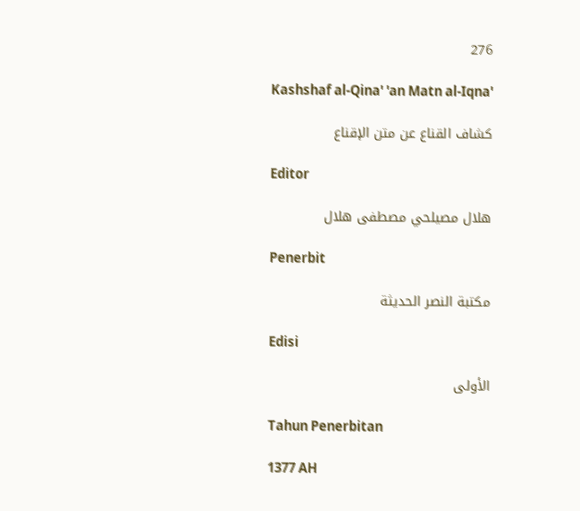276

Kashshaf al-Qina' 'an Matn al-Iqna'

كشاف القناع عن متن الإقناع

Editor

هلال مصيلحي مصطفى هلال

Penerbit

مكتبة النصر الحديثة

Edisi

الأولى

Tahun Penerbitan

1377 AH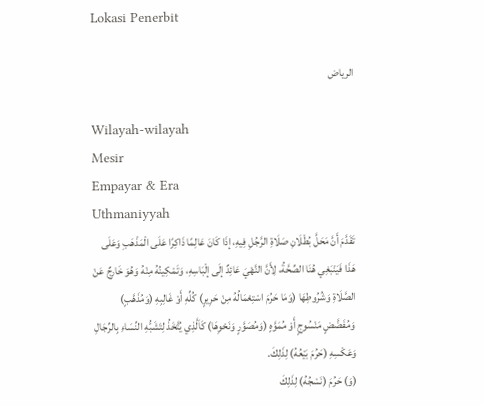Lokasi Penerbit

الرياض

Wilayah-wilayah
Mesir
Empayar & Era
Uthmaniyyah
تَقَدَّمَ أَنَّ مَحَلَّ بُطْلَانِ صَلَاةِ الرَّجُلِ فِيهِ، إذَا كَانَ عَالِمًا ذَاكِرًا عَلَى الْمَذْهَبِ وَعَلَى هَذَا فَيَنْبَغِي هُنَا الصِّحَّةُ، لِأَنَّ النَّهْيَ عَائِدٌ إلَى إلْبَاسِهِ، وَتَمْكِينُهُ مِنْهُ وَهُوَ خَارِجٌ عَنْ الصَّلَاةِ وَشُرُوطِهَا (وَمَا حَرُمَ اسْتِعْمَالُهُ مِنْ حَرِيرٍ) كُلِّهِ أَوْ غَالِبِهِ (وَمُذَهَّبٍ) وَمُفَضَّضٍ مَنْسُوجٍ أَوْ مُمَوَّهٍ (وَمُصَوَّرٍ وَنَحْوِهَا) كَاَلَّذِي يُتَّخَذُ لِتَشَبُّهِ النِّسَاءِ بِالرِّجَالِ وَعَكْسِهِ (حَرُمَ بَيْعُهُ) لِذَلِكَ.
(وَ) حَرُمَ (نَسْجُهُ) لِذَلِكَ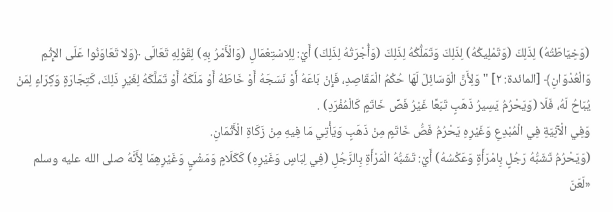(وَخِيَاطَتُهُ) لِذَلِكَ (وَتَمْلِيكُهُ) لِذَلِكَ وَتَمَلُّكُهُ لِذَلِكَ (وَأُجْرَتُهُ لِذَلِكَ) أَيْ: لِلِاسْتِعْمَالِ (وَالْأَمْرُ بِهِ) لِقَوْلِهِ تَعَالَى ﴿وَلا تَعَاوَنُوا عَلَى الإِثْمِ وَالْعُدْوَانِ﴾ [المائدة: ٢] " وَلِأَنَّ الْوَسَائِلَ لَهَا حُكْمُ الْمَقَاصِدِ، فَإِنْ بَاعَهُ أَوْ نَسَجَهُ أَوْ خَاطَهُ أَوْ مَلَكَهُ أَوْ تَمَلَّكَهُ لِغَيْرِ ذَلِكَ، كَتِجَارَةٍ وَكِرَاءٍ لِمَنْ يُبَاحُ لَهُ، فَلَا (وَيَحْرُمُ يَسِيرُ ذَهَبٍ تَبَعًا غَيْرُ فَصِّ خَاتَمٍ كَالْمُفْرَدِ) .
وَفِي الْآنِيَةِ فِي الْمُبْدِعِ وَغَيْرِهِ يَحْرُمُ فَصُّ خَاتَمٍ مِنْ ذَهَبٍ وَيَأْتِي مَا فِيهِ مِنْ زَكَاةِ الْأَثْمَانِ.
(وَيَحْرُمُ تَشَبُّهُ رَجُلٍ بِامْرَأَةٍ وَعَكْسُهُ) أَيْ: تَشَبُّهُ الْمَرْأَةِ بِالرَّجُلِ (فِي لِبَاسٍ وَغَيْرِهِ) كَكَلَامٍ وَمَشْيٍ وَغَيْرِهِمَا لِأَنَّهُ صلى الله عليه وسلم «لَعَنَ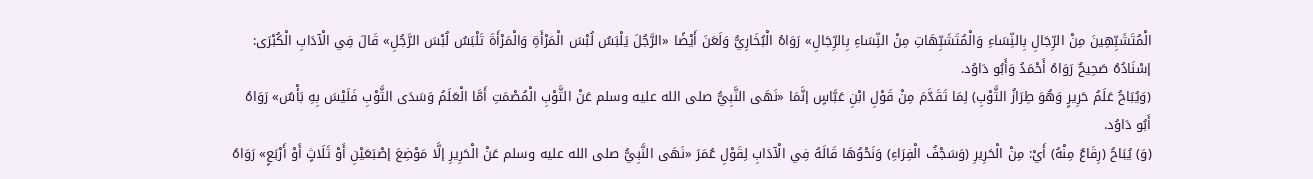الْمُتَشَبِّهِينَ مِنْ الرِّجَالِ بِالنِّسَاءِ وَالْمُتَشَبِّهَاتِ مِنْ النِّسَاءِ بِالرِّجَالِ» رَوَاهُ الْبُخَارِيُّ وَلَعَنَ أَيْضًا «الرَّجُلَ يَلْبَسُ لُبْسَ الْمَرْأَةِ وَالْمَرْأَةَ تَلْبَسُ لُبْسَ الرَّجُلِ» قَالَ فِي الْآدَابِ الْكُبْرَى: إسْنَادُهُ صَحِيحٌ رَوَاهُ أَحْمَدُ وَأَبُو دَاوُد.
(وَيُبَاحُ عَلَمُ حَرِيرٍ وَهُوَ طِرَازُ الثَّوْبِ) لِمَا تَقَدَّمَ مِنْ قَوْلِ ابْنِ عَبَّاسٍ إنَّمَا «نَهَى النَّبِيُّ صلى الله عليه وسلم عَنْ الثَّوْبِ الْمُصْمَتِ أَمَّا الْعَلَمُ وَسَدَى الثَّوْبِ فَلَيْسَ بِهِ بَأْسٌ» رَوَاهُ أَبُو دَاوُد.
(وَ) يُبَاحُ (رِقَاعٌ مِنْهُ) أَيْ: مِنْ الْحَرِيرِ (وَسَجْفُ الْفِرَاءِ) وَنَحْوُهَا قَالَهُ فِي الْآدَابِ لِقَوْلِ عُمَرَ «نَهَى النَّبِيُّ صلى الله عليه وسلم عَنْ الْحَرِيرِ إلَّا مَوْضِعَ إصْبَعَيْنِ أَوْ ثَلَاثٍ أَوْ أَرْبَعٍ» رَوَاهُ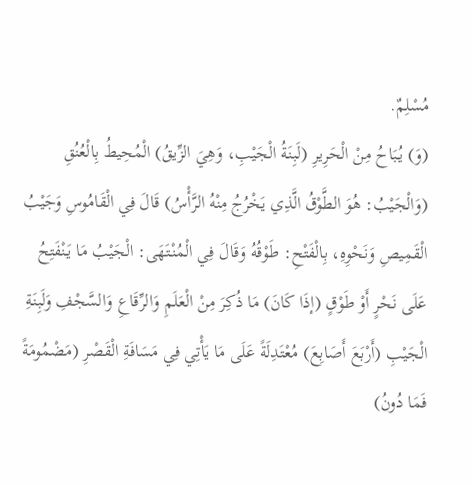مُسْلِمٌ.
(وَ) يُبَاحُ مِنْ الْحَرِيرِ (لَبِنَةُ الْجَيْبِ، وَهِيَ الزِّيقُ) الْمُحِيطُ بِالْعُنُقِ (وَالْجَيْبُ: هُوَ الطَّوْقُ الَّذِي يَخْرُجُ مِنْهُ الرَّأْسُ) قَالَ فِي الْقَامُوسِ وَجَيْبُ الْقَمِيصِ وَنَحْوِهِ، بِالْفَتْحِ: طَوْقُهُ وَقَالَ فِي الْمُنْتَهَى: الْجَيْبُ مَا يَنْفَتِحُ عَلَى نَحْرٍ أَوْ طَوْقٍ (إذَا كَانَ) مَا ذُكِرَ مِنْ الْعَلَمِ وَالرِّقَاعِ وَالسَّجْفِ وَلَبِنَةِ الْجَيْبِ (أَرْبَعَ أَصَابِعَ) مُعْتَدِلَةً عَلَى مَا يَأْتِي فِي مَسَافَةِ الْقَصْرِ (مَضْمُومَةً فَمَا دُونُ)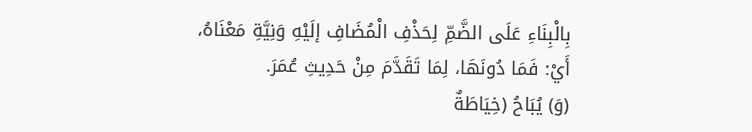بِالْبِنَاءِ عَلَى الضَّمِّ لِحَذْفِ الْمُضَافِ إلَيْهِ وَنِيَّةِ مَعْنَاهُ، أَيْ: فَمَا دُونَهَا، لِمَا تَقَدَّمَ مِنْ حَدِيثِ عُمَرَ.
(وَ) يُبَاحُ (خِيَاطَةٌ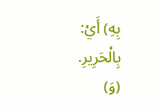بِهِ) أَيْ: بِالْحَرِيرِ.
(وَ)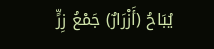يُبَاحُ (أَزْرَارٌ) جَمْعُ زِرٍّ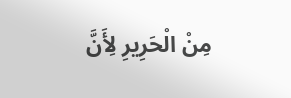مِنْ الْحَرِيرِ لِأَنَّ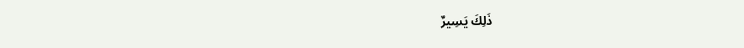ذَلِكَ يَسِيرٌ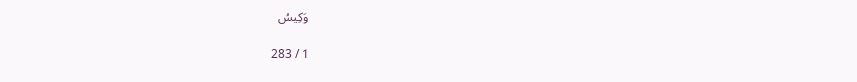وَكِيسُ

1 / 283